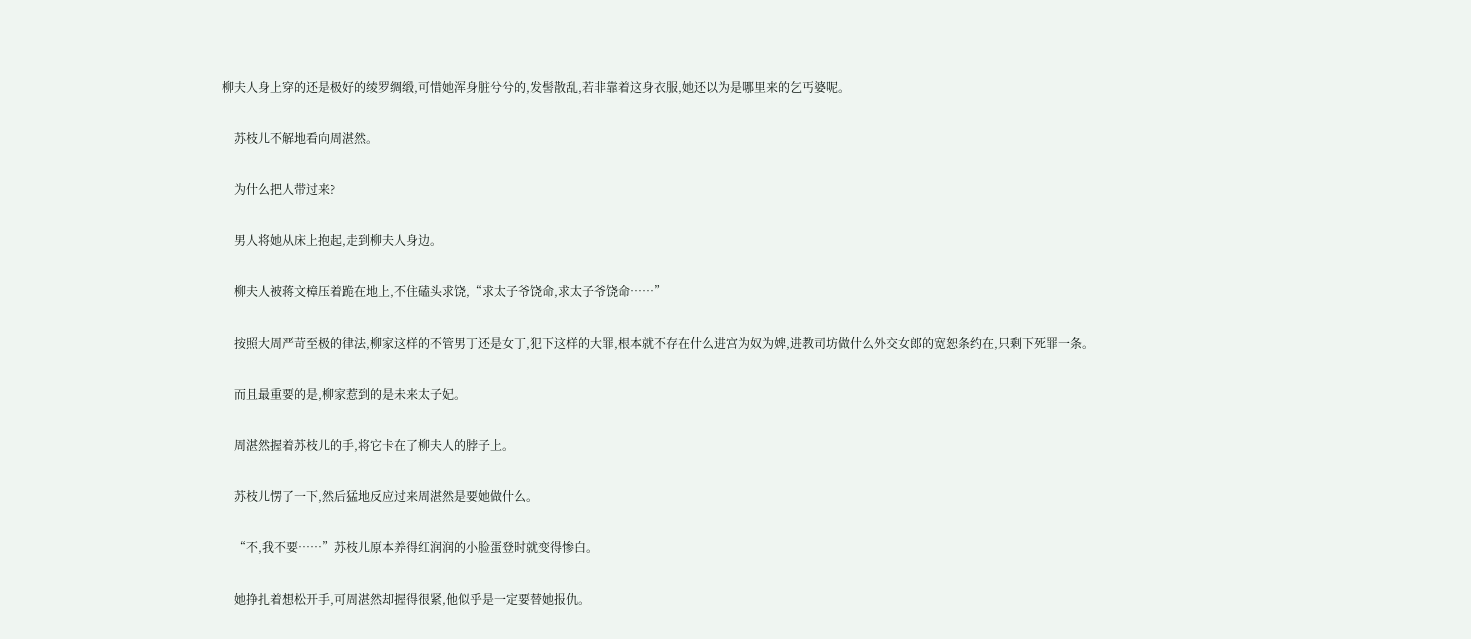柳夫人身上穿的还是极好的绫罗绸缎,可惜她浑身脏兮兮的,发髻散乱,若非靠着这身衣服,她还以为是哪里来的乞丐婆呢。

    苏枝儿不解地看向周湛然。

    为什么把人带过来?

    男人将她从床上抱起,走到柳夫人身边。

    柳夫人被蒋文樟压着跪在地上,不住磕头求饶,“求太子爷饶命,求太子爷饶命……”

    按照大周严苛至极的律法,柳家这样的不管男丁还是女丁,犯下这样的大罪,根本就不存在什么进宫为奴为婢,进教司坊做什么外交女郎的宽恕条约在,只剩下死罪一条。

    而且最重要的是,柳家惹到的是未来太子妃。

    周湛然握着苏枝儿的手,将它卡在了柳夫人的脖子上。

    苏枝儿愣了一下,然后猛地反应过来周湛然是要她做什么。

    “不,我不要……”苏枝儿原本养得红润润的小脸蛋登时就变得惨白。

    她挣扎着想松开手,可周湛然却握得很紧,他似乎是一定要替她报仇。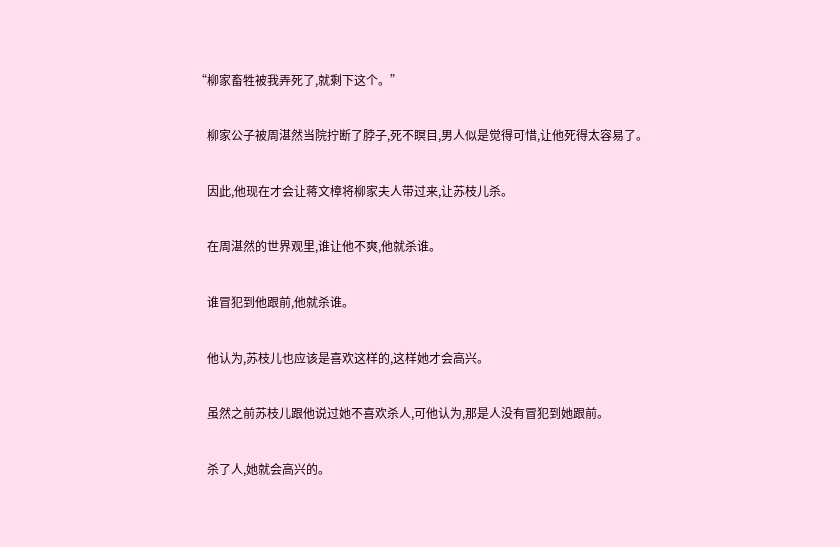“柳家畜牲被我弄死了,就剩下这个。”

    柳家公子被周湛然当院拧断了脖子,死不瞑目,男人似是觉得可惜,让他死得太容易了。

    因此,他现在才会让蒋文樟将柳家夫人带过来,让苏枝儿杀。

    在周湛然的世界观里,谁让他不爽,他就杀谁。

    谁冒犯到他跟前,他就杀谁。

    他认为,苏枝儿也应该是喜欢这样的,这样她才会高兴。

    虽然之前苏枝儿跟他说过她不喜欢杀人,可他认为,那是人没有冒犯到她跟前。

    杀了人,她就会高兴的。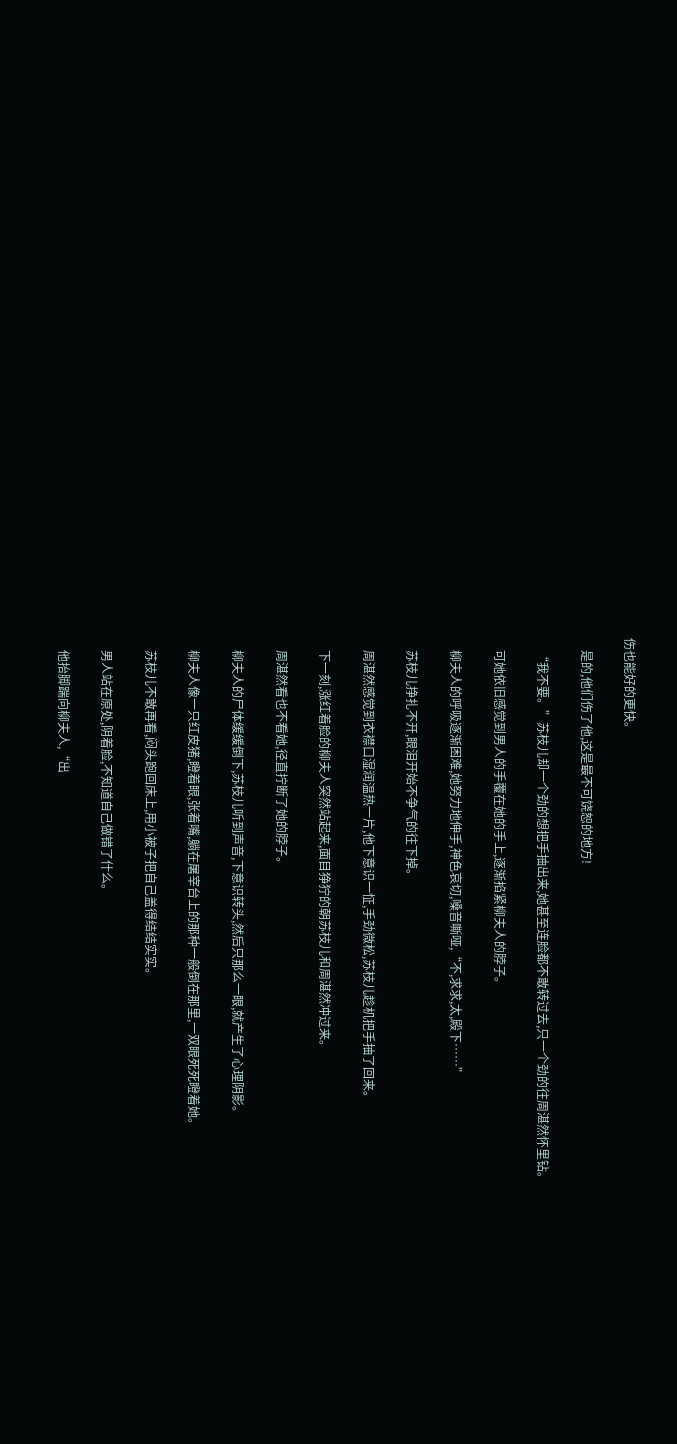伤也能好的更快。

    是的,他们伤了他,这是最不可饶恕的地方!

    “我不要。”苏枝儿却一个劲的想把手抽出来,她甚至连脸都不敢转过去,只一个劲的往周湛然怀里钻。

    可她依旧感觉到男人的手覆在她的手上,逐渐掐紧柳夫人的脖子。

    柳夫人的呼吸逐渐困难,她努力地伸手,神色哀切,嗓音嘶哑,“不,求求,太,殿下……”

    苏枝儿挣扎不开,眼泪开始不争气的往下掉。

    周湛然感觉到衣襟口湿润温热一片,他下意识一怔,手劲微松,苏枝儿趁机把手抽了回来。

    下一刻,涨红着脸的柳夫人突然站起来,面目狰狞的朝苏枝儿和周湛然冲过来。

    周湛然看也不看她,径直拧断了她的脖子。

    柳夫人的尸体缓缓倒下,苏枝儿听到声音,下意识转头,然后只那么一眼,就产生了心理阴影。

    柳夫人像一只红皮猪,瞪着眼,张着嘴,躺在屠宰台上的那种一般倒在那里,一双眼死死瞪着她。

    苏枝儿不敢再看,闷头跑回床上,用小被子把自己盖得结结实实。

    男人站在原处,阴着脸,不知道自己做错了什么。

    他抬脚踹向柳夫人,“出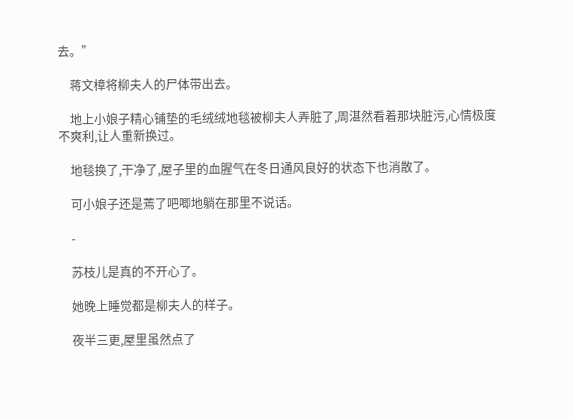去。”

    蒋文樟将柳夫人的尸体带出去。

    地上小娘子精心铺垫的毛绒绒地毯被柳夫人弄脏了,周湛然看着那块脏污,心情极度不爽利,让人重新换过。

    地毯换了,干净了,屋子里的血腥气在冬日通风良好的状态下也消散了。

    可小娘子还是蔫了吧唧地躺在那里不说话。

    -

    苏枝儿是真的不开心了。

    她晚上睡觉都是柳夫人的样子。

    夜半三更,屋里虽然点了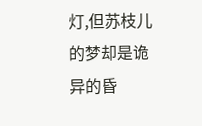灯,但苏枝儿的梦却是诡异的昏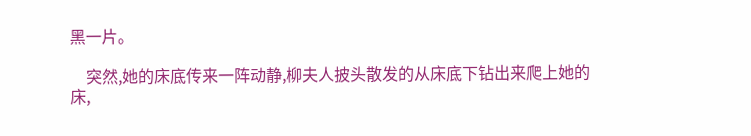黑一片。

    突然,她的床底传来一阵动静,柳夫人披头散发的从床底下钻出来爬上她的床,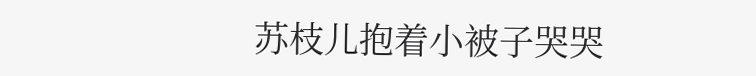苏枝儿抱着小被子哭哭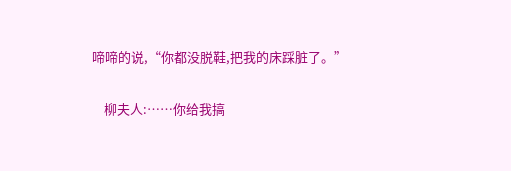啼啼的说,“你都没脱鞋,把我的床踩脏了。”

    柳夫人:……你给我搞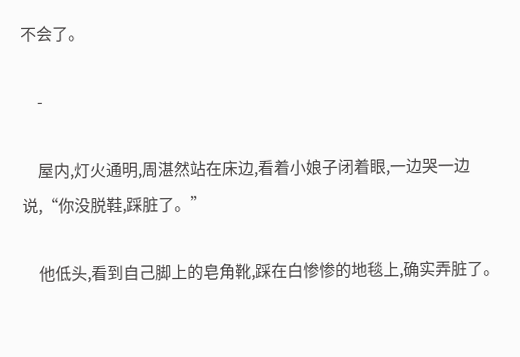不会了。

    -

    屋内,灯火通明,周湛然站在床边,看着小娘子闭着眼,一边哭一边说,“你没脱鞋,踩脏了。”

    他低头,看到自己脚上的皂角靴,踩在白惨惨的地毯上,确实弄脏了。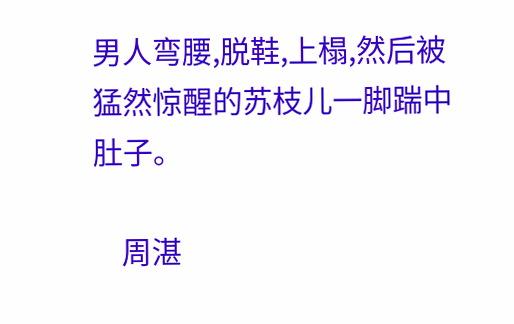男人弯腰,脱鞋,上榻,然后被猛然惊醒的苏枝儿一脚踹中肚子。

    周湛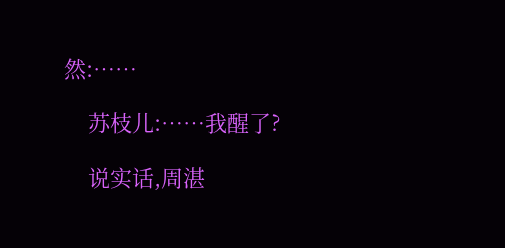然:……

    苏枝儿:……我醒了?

    说实话,周湛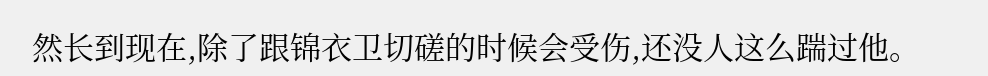然长到现在,除了跟锦衣卫切磋的时候会受伤,还没人这么踹过他。